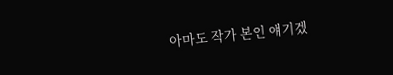아마도 작가 본인 얘기겠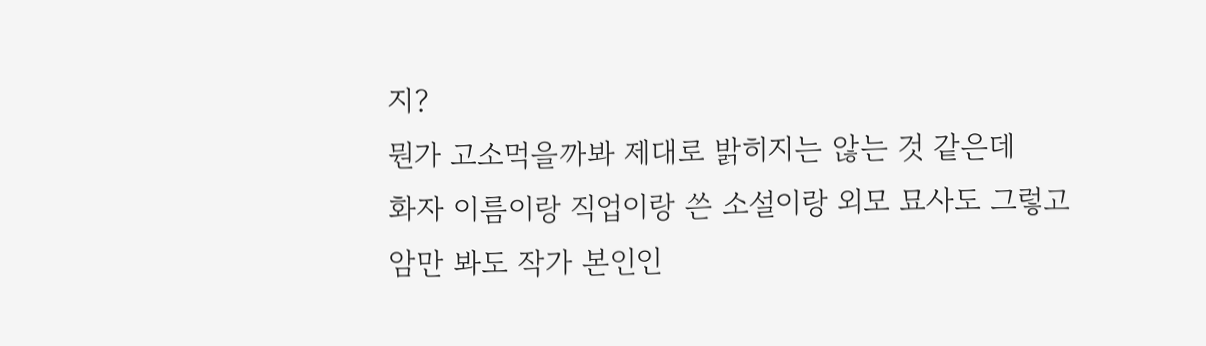지?
뭔가 고소먹을까봐 제대로 밝히지는 않는 것 같은데
화자 이름이랑 직업이랑 쓴 소설이랑 외모 묘사도 그렇고
암만 봐도 작가 본인인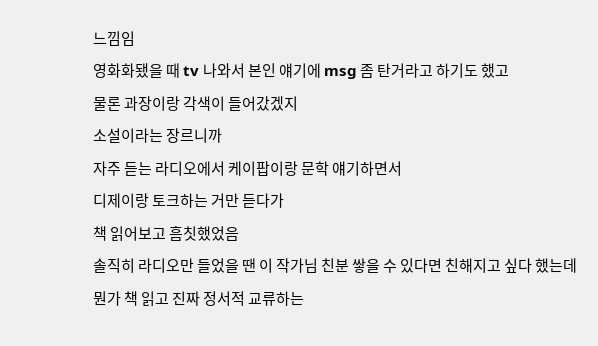느낌임
영화화됐을 때 tv 나와서 본인 얘기에 msg 좀 탄거라고 하기도 했고
물론 과장이랑 각색이 들어갔겠지
소설이라는 장르니까
자주 듣는 라디오에서 케이팝이랑 문학 얘기하면서
디제이랑 토크하는 거만 듣다가
책 읽어보고 흠칫했었음
솔직히 라디오만 들었을 땐 이 작가님 친분 쌓을 수 있다면 친해지고 싶다 했는데
뭔가 책 읽고 진짜 정서적 교류하는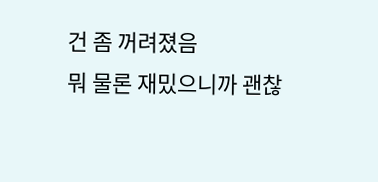건 좀 꺼려졌음
뭐 물론 재밌으니까 괜찮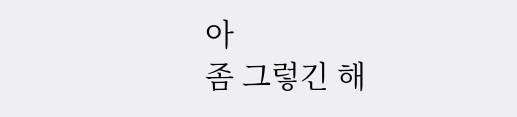아
좀 그렇긴 해